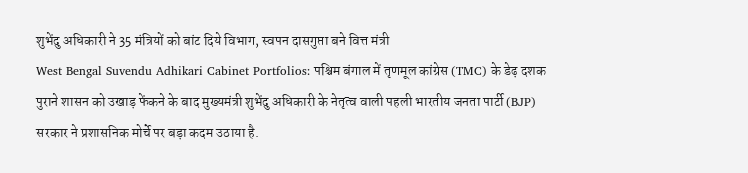शुभेंदु अधिकारी ने 35 मंत्रियों को बांट दिये विभाग, स्वपन दासगुप्ता बने वित्त मंत्री
West Bengal Suvendu Adhikari Cabinet Portfolios: पश्चिम बंगाल में तृणमूल कांग्रेस (TMC) के डेढ़ दशक पुराने शासन को उखाड़ फेंकने के बाद मुख्यमंत्री शुभेंदु अधिकारी के नेतृत्व वाली पहली भारतीय जनता पार्टी (BJP) सरकार ने प्रशासनिक मोर्चे पर बड़ा कदम उठाया है.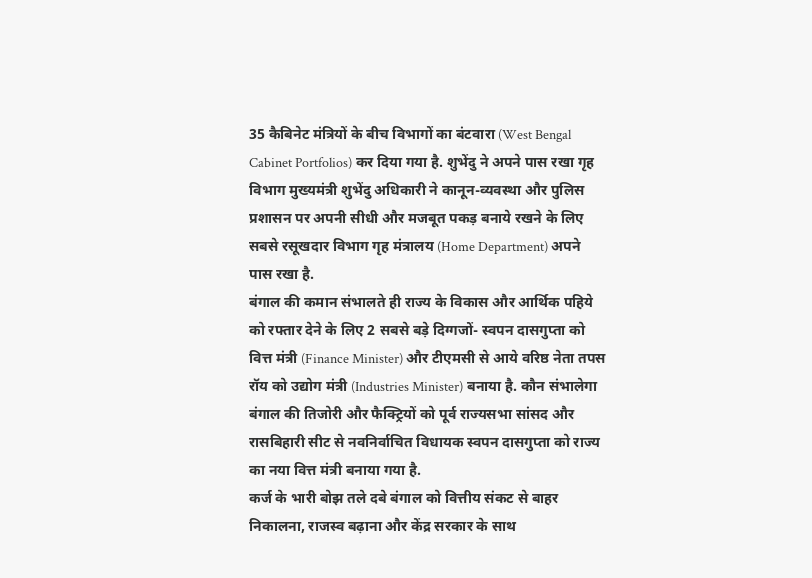35 कैबिनेट मंत्रियों के बीच विभागों का बंटवारा (West Bengal Cabinet Portfolios) कर दिया गया है. शुभेंदु ने अपने पास रखा गृह विभाग मुख्यमंत्री शुभेंदु अधिकारी ने कानून-व्यवस्था और पुलिस प्रशासन पर अपनी सीधी और मजबूत पकड़ बनाये रखने के लिए सबसे रसूखदार विभाग गृह मंत्रालय (Home Department) अपने पास रखा है.
बंगाल की कमान संभालते ही राज्य के विकास और आर्थिक पहिये को रफ्तार देने के लिए 2 सबसे बड़े दिग्गजों- स्वपन दासगुप्ता को वित्त मंत्री (Finance Minister) और टीएमसी से आये वरिष्ठ नेता तपस रॉय को उद्योग मंत्री (Industries Minister) बनाया है. कौन संभालेगा बंगाल की तिजोरी और फैक्ट्रियों को पूर्व राज्यसभा सांसद और रासबिहारी सीट से नवनिर्वाचित विधायक स्वपन दासगुप्ता को राज्य का नया वित्त मंत्री बनाया गया है.
कर्ज के भारी बोझ तले दबे बंगाल को वित्तीय संकट से बाहर निकालना, राजस्व बढ़ाना और केंद्र सरकार के साथ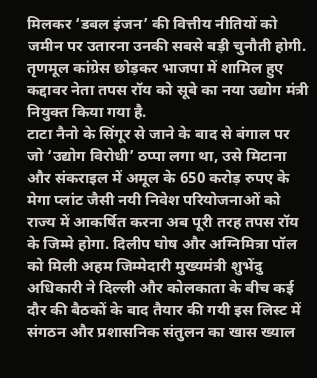मिलकर ‘डबल इंजन’ की वित्तीय नीतियों को जमीन पर उतारना उनकी सबसे बड़ी चुनौती होगी. तृणमूल कांग्रेस छोड़कर भाजपा में शामिल हुए कद्दावर नेता तपस रॉय को सूबे का नया उद्योग मंत्री नियुक्त किया गया है.
टाटा नैनो के सिंगूर से जाने के बाद से बंगाल पर जो ‘उद्योग विरोधी’ ठप्पा लगा था, उसे मिटाना और संकराइल में अमूल के 650 करोड़ रुपए के मेगा प्लांट जैसी नयी निवेश परियोजनाओं को राज्य में आकर्षित करना अब पूरी तरह तपस रॉय के जिम्मे होगा. दिलीप घोष और अग्निमित्रा पॉल को मिली अहम जिम्मेदारी मुख्यमंत्री शुभेंदु अधिकारी ने दिल्ली और कोलकाता के बीच कई दौर की बैठकों के बाद तैयार की गयी इस लिस्ट में संगठन और प्रशासनिक संतुलन का खास ख्याल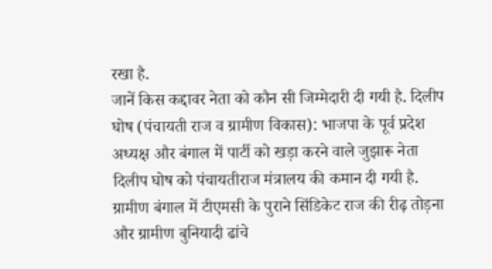रखा है.
जानें किस कद्दावर नेता को कौन सी जिम्मेदारी दी गयी है. दिलीप घोष (पंचायती राज व ग्रामीण विकास): भाजपा के पूर्व प्रदेश अध्यक्ष और बंगाल में पार्टी को खड़ा करने वाले जुझारू नेता दिलीप घोष को पंचायतीराज मंत्रालय की कमान दी गयी है. ग्रामीण बंगाल में टीएमसी के पुराने सिंडिकेट राज की रीढ़ तोड़ना और ग्रामीण बुनियादी ढांचे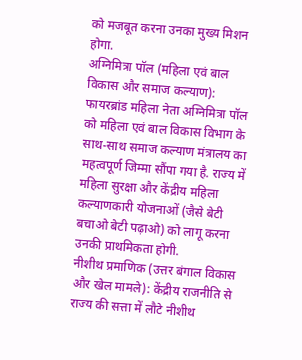को मजबूत करना उनका मुख्य मिशन होगा.
अग्निमित्रा पॉल (महिला एवं बाल विकास और समाज कल्याण): फायरब्रांड महिला नेता अग्निमित्रा पॉल को महिला एवं बाल विकास विभाग के साथ-साथ समाज कल्याण मंत्रालय का महत्वपूर्ण जिम्मा सौंपा गया है. राज्य में महिला सुरक्षा और केंद्रीय महिला कल्याणकारी योजनाओं (जैसे बेटी बचाओ बेटी पढ़ाओ) को लागू करना उनकी प्राथमिकता होगी.
नीशीथ प्रमाणिक (उत्तर बंगाल विकास और खेल मामले): केंद्रीय राजनीति से राज्य की सत्ता में लौटे नीशीथ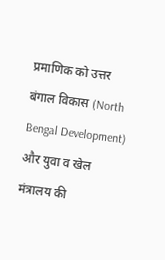प्रमाणिक को उत्तर बंगाल विकास (North Bengal Development) और युवा व खेल मंत्रालय की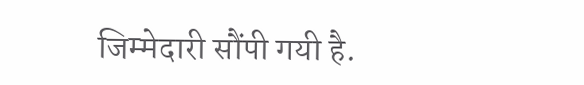जिम्मेदारी सौंपी गयी है.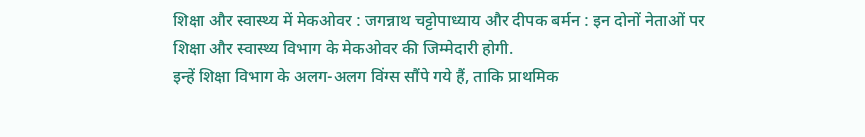शिक्षा और स्वास्थ्य में मेकओवर : जगन्नाथ चट्टोपाध्याय और दीपक बर्मन : इन दोनों नेताओं पर शिक्षा और स्वास्थ्य विभाग के मेकओवर की जिम्मेदारी होगी.
इन्हें शिक्षा विभाग के अलग-अलग विंग्स सौंपे गये हैं, ताकि प्राथमिक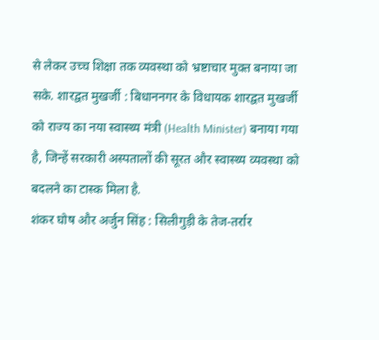से लेकर उच्च शिक्षा तक व्यवस्था को भ्रष्टाचार मुक्त बनाया जा सके. शारद्वत मुखर्जी : बिधाननगर के विधायक शारद्वत मुखर्जी को राज्य का नया स्वास्थ्य मंत्री (Health Minister) बनाया गया है, जिन्हें सरकारी अस्पतालों की सूरत और स्वास्थ्य व्यवस्था को बदलने का टास्क मिला है.
शंकर घोष और अर्जुन सिंह : सिलीगुड़ी के तेज-तर्रार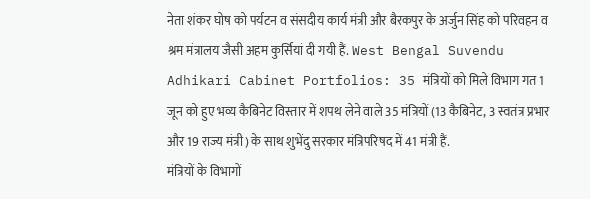नेता शंकर घोष को पर्यटन व संसदीय कार्य मंत्री और बैरकपुर के अर्जुन सिंह को परिवहन व श्रम मंत्रालय जैसी अहम कुर्सियां दी गयी हैं. West Bengal Suvendu Adhikari Cabinet Portfolios: 35 मंत्रियों को मिले विभाग गत 1 जून को हुए भव्य कैबिनेट विस्तार में शपथ लेने वाले 35 मंत्रियों (13 कैबिनेट, 3 स्वतंत्र प्रभार और 19 राज्य मंत्री) के साथ शुभेंदु सरकार मंत्रिपरिषद में 41 मंत्री हैं.
मंत्रियों के विभागों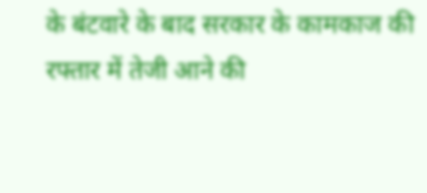के बंटवारे के बाद सरकार के कामकाज की रफ्तार में तेजी आने की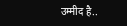उम्मीद है..